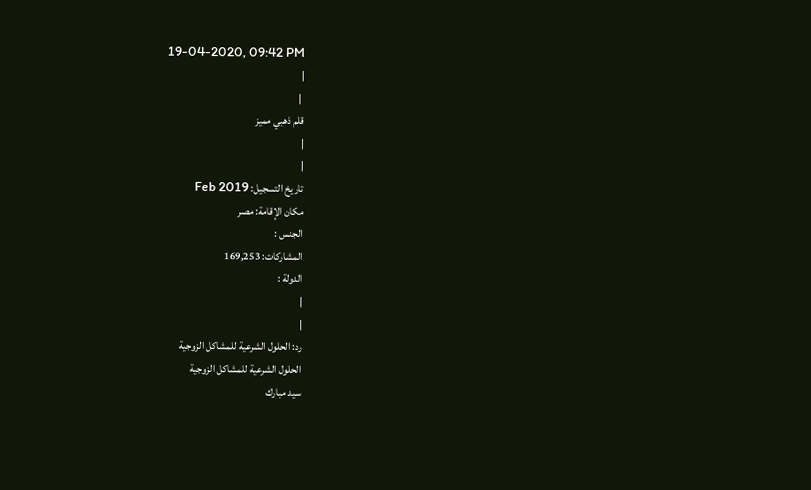19-04-2020, 09:42 PM
|
 |
قلم ذهبي مميز
|
|
تاريخ التسجيل: Feb 2019
مكان الإقامة: مصر
الجنس :
المشاركات: 169,253
الدولة :
|
|
رد: الحلول الشرعية للمشاكل الزوجية
الحلول الشرعية للمشاكل الزوجية
سيد مبارك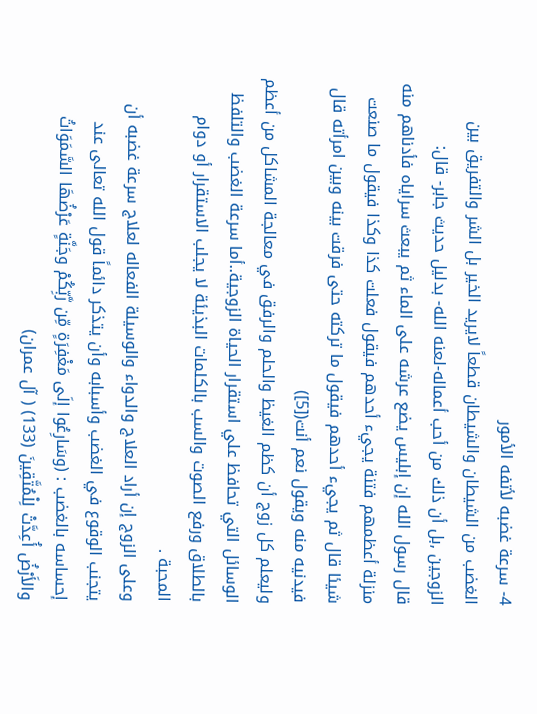4- سرعة غضبه لأتفه الأمور
الغضب من الشيطان والشيطان قطعاً لايريد الخير بل الشر والتفريق بين الزوجين ,بل أن ذلك من أحب أعماله-لعنه الله- بدليل حديث جابر- قال:
قال رسول الله إن إبليس يضع عرشه على الماء ثم يبعث سراياه فأدناهم منه منزلة أعظمهم فتنة يجيء أحدهم فيقول فعلت كذا وكذا فيقول ما صنعت شيئا قال ثم يجيء أحدهم فيقول ما تركته حتى فرقت بينه وبين امرأته قال فيدنيه منه ويقول نعم أنت([5])
وليعلم كل زوج أن كظم الغيظ والحلم والرفق في معالجة المشاكل من أعظم الوسائل التي تحافظ علي استقرار الحياة الزوجية..أما سرعة الغضب والتلفظ بالطلاق ورفع الصوت والسب بالكلمات البذيئة لا يجلب الاستقرار أو دوام المحبة .
وعلى الزوج إن أراد العلاج والدواء والوسيلة الفعاله لعلاج سرعة غضبه أن يتجنب الوقوع في الغضب وأسبابه وأن يتذكر دائماً قول الله تعالى عند إحساسه بالغضب : (وسَارِعُوا إلَى مَغْفِرَةٍ مِّن رَّبِّكُمْ وجَنَّةٍ عَرْضُهَا السَّمَوَاتُ والأَرْضُ أُعِدَّتْ لِلْمُتَّقِينَ (133) ( آل عمران)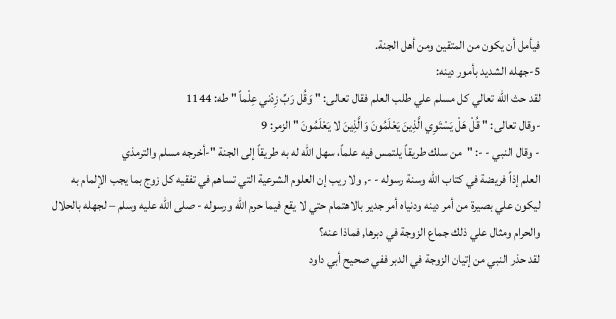فيأمل أن يكون من المتقين ومن أهل الجنة.
5-جهله الشديد بأمور دينه:
لقد حث الله تعالي كل مسلم علي طلب العلم فقال تعالى: " وَقُل رَبِّ زِدْني عِلْماً " طه: 1144
-وقال تعالى: " قُلْ هَلْ يَسْتَوِي الَّذِينَ يَعْلَمُونَ وَالَّذِينَ لا يَعْلَمُونَ " الزمر: 9
- وقال النبي - -: "من سلك طريقاً يلتمس فيه علماً، سهل الله له به طريقاً إلى الجنة "-أخرجه مسلم والترمذي
العلم إذاً فريضة في كتاب الله وسنة رسوله - -, ولا ريب إن العلوم الشرعية التي تساهم في تفقيه كل زوج بما يجب الإلمام به ليكون علي بصيرة من أمر دينه ودنياه أمر جدير بالاهتمام حتي لا يقع فيما حرم الله ورسوله - صلى الله عليه وسلم – لجهله بالحلال والحرام ومثال علي ذلك جماع الزوجة في دبرها, فماذا عنه؟
لقد حذر النبي من إتيان الزوجة في الدبر ففي صحيح أبي داود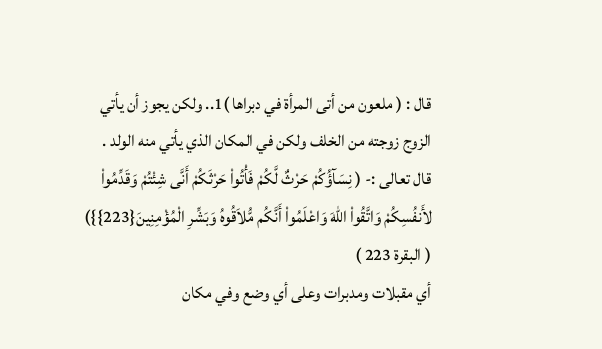قال : ( ملعون من أتى المرأة في دبراها )1.. ولكن يجوز أن يأتي الزوج زوجته من الخلف ولكن في المكان الذي يأتي منه الولد .
قال تعالى :- ( نِسَآؤُكُمْ حَرْثٌ لَّكُمْ فَأْتُواْ حَرْثَكُمْ أَنَّى شِئْتُمْ وَقَدِّمُواْ لأَنفُسِكُمْ وَاتَّقُواْ اللّهَ وَاعْلَمُواْ أَنَّكُم مُّلاَقُوهُ وَبَشِّرِ الْمُؤْمِنِينَ{223}}) ( البقرة 223 )
أي مقبلات ومدبرات وعلى أي وضع وفي مكان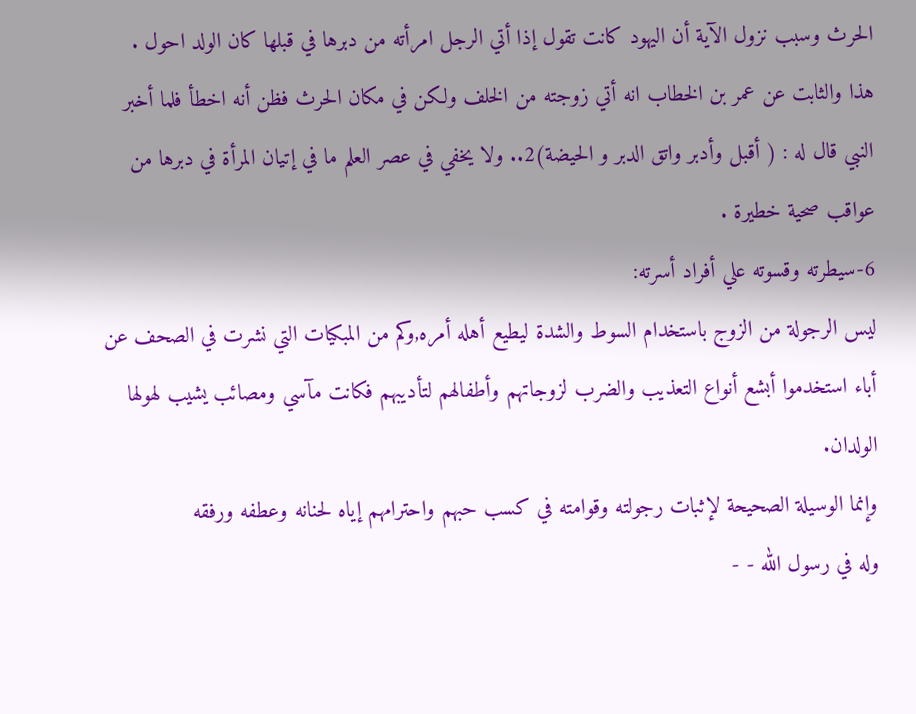الحرث وسبب نزول الآية أن اليهود كانت تقول إذا أتي الرجل امرأته من دبرها في قبلها كان الولد احول .
هذا والثابت عن عمر بن الخطاب انه أتي زوجته من الخلف ولكن في مكان الحرث فظن أنه اخطأ فلما أخبر النبي قال له : ( أقبل وأدبر واتق الدبر و الحيضة)2.. ولا يخفي في عصر العلم ما في إتيان المرأة في دبرها من عواقب صحية خطيرة .
6-سيطرته وقسوته علي أفراد أسرته:
ليس الرجولة من الزوج باستخدام السوط والشدة ليطيع أهله أمره,وكم من المبكيات التي نشرت في الصحف عن أباء استخدموا أبشع أنواع التعذيب والضرب لزوجاتهم وأطفالهم لتأديبهم فكانت مآسي ومصائب يشيب لهولها الولدان.
وإنما الوسيلة الصحيحة لإثبات رجولته وقوامته في كسب حبهم واحترامهم إياه لحنانه وعطفه ورفقه
وله في رسول الله - -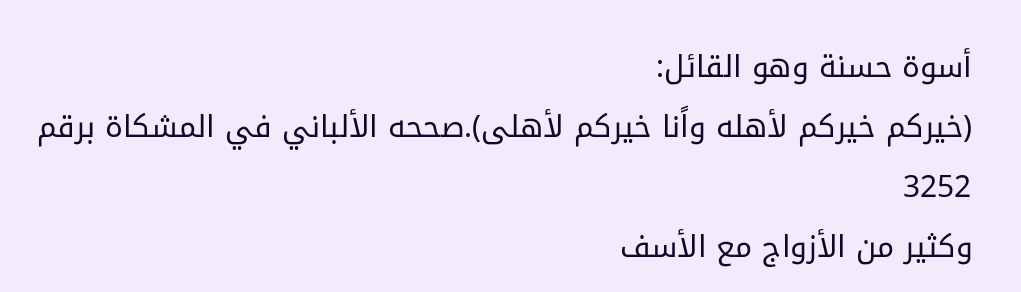أسوة حسنة وهو القائل:
(خيركم خيركم لأهله واًنا خيركم لأهلى).صححه الألباني في المشكاة برقم 3252
وكثير من الأزواج مع الأسف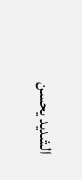الشديد يحسن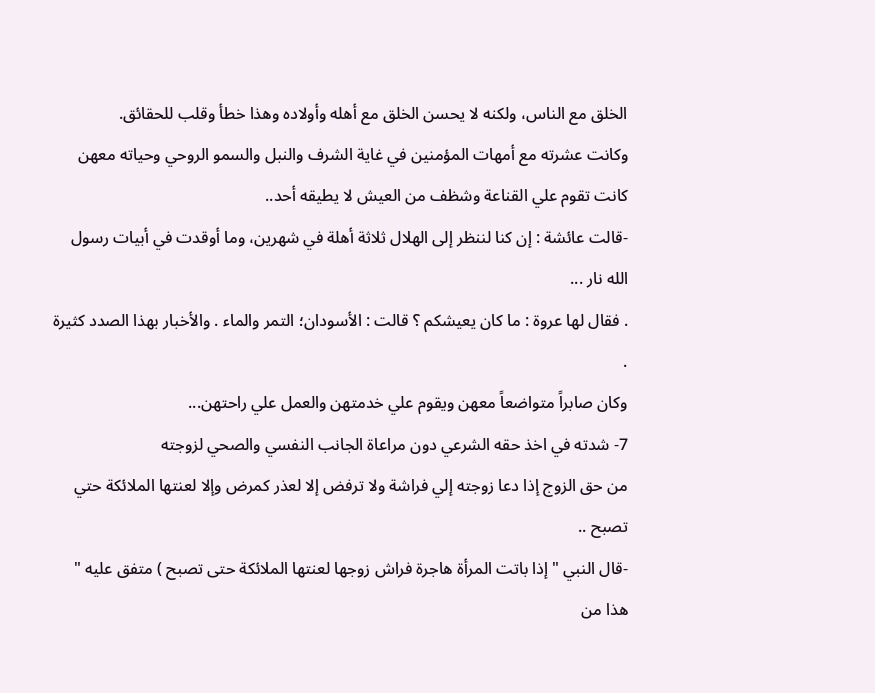الخلق مع الناس، ولكنه لا يحسن الخلق مع أهله وأولاده وهذا خطأ وقلب للحقائق.
وكانت عشرته مع أمهات المؤمنين في غاية الشرف والنبل والسمو الروحي وحياته معهن كانت تقوم علي القناعة وشظف من العيش لا يطيقه أحد..
-قالت عائشة : إن كنا لننظر إلى الهلال ثلاثة أهلة في شهرين، وما أوقدت في أبيات رسول الله نار ...
. فقال لها عروة : ما كان يعيشكم ؟ قالت : الأسودان؛ التمر والماء . والأخبار بهذا الصدد كثيرة .
وكان صابراً متواضعاً معهن ويقوم علي خدمتهن والعمل علي راحتهن...
7- شدته في اخذ حقه الشرعي دون مراعاة الجانب النفسي والصحي لزوجته
من حق الزوج إذا دعا زوجته إلي فراشة ولا ترفض إلا لعذر كمرض وإلا لعنتها الملائكة حتي تصبح ..
-قال النبي " إذا باتت المرأة هاجرة فراش زوجها لعنتها الملائكة حتى تصبح ) متفق عليه "
هذا من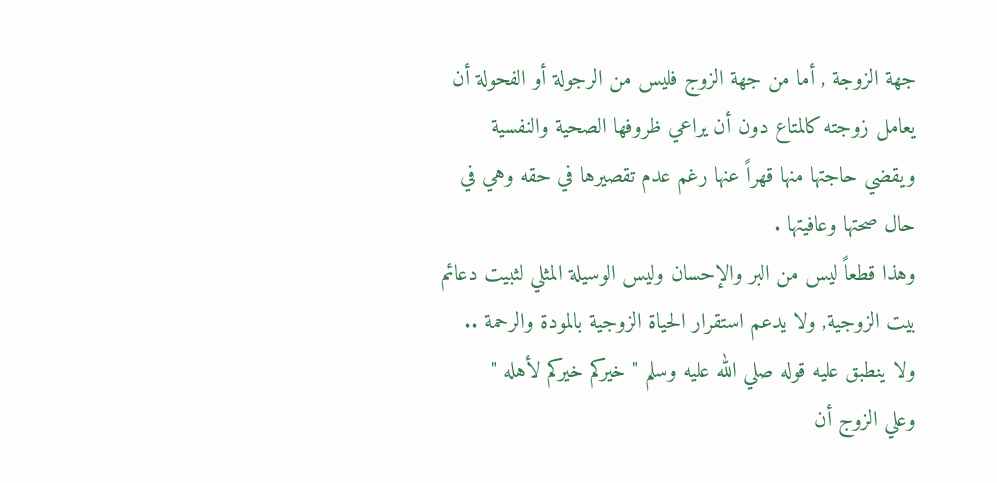جهة الزوجة , أما من جهة الزوج فليس من الرجولة أو الفحولة أن يعامل زوجته كالمتاع دون أن يراعي ظروفها الصحية والنفسية ويقضي حاجتها منها قهراً عنها رغم عدم تقصيرها في حقه وهي في حال صحتها وعافيتها .
وهذا قطعاً ليس من البر والإحسان وليس الوسيلة المثلي لثبيت دعائم بيت الزوجية, ولا يدعم استقرار الحياة الزوجية بالمودة والرحمة ..
ولا ينطبق عليه قوله صلي الله عليه وسلم " خيركم خيركم لأهله "
وعلي الزوج أن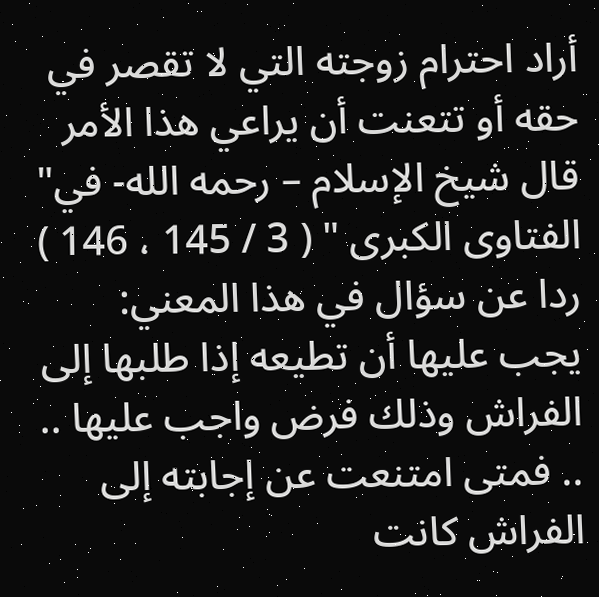أراد احترام زوجته التي لا تقصر في حقه أو تتعنت أن يراعي هذا الأمر
قال شيخ الإسلام – رحمه الله- في" الفتاوى الكبرى " ( 3 / 145 ، 146 ) ردا عن سؤال في هذا المعني:
يجب عليها أن تطيعه إذا طلبها إلى الفراش وذلك فرض واجب عليها .. .. فمتى امتنعت عن إجابته إلى الفراش كانت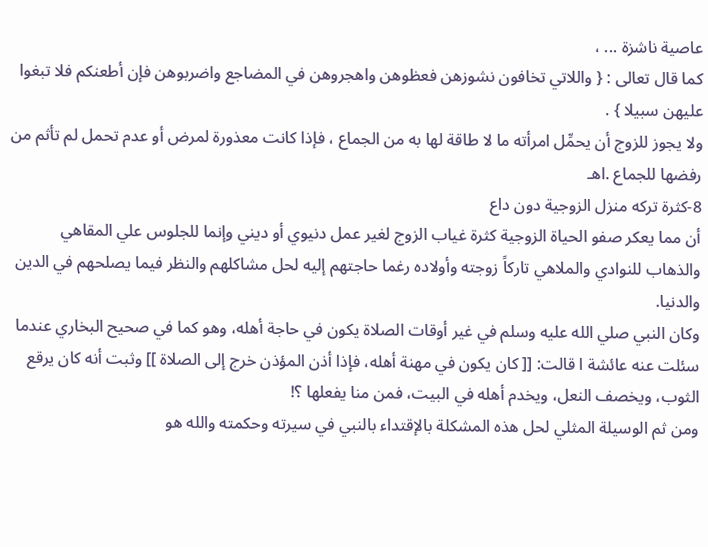عاصية ناشزة ... ،
كما قال تعالى : { واللاتي تخافون نشوزهن فعظوهن واهجروهن في المضاجع واضربوهن فإن أطعنكم فلا تبغوا عليهن سبيلا } .
ولا يجوز للزوج أن يحمِّل امرأته ما لا طاقة لها به من الجماع ، فإذا كانت معذورة لمرض أو عدم تحمل لم تأثم من رفضها للجماع .اهـ
8-كثرة تركه منزل الزوجية دون داع
أن مما يعكر صفو الحياة الزوجية كثرة غياب الزوج لغير عمل دنيوي أو ديني وإنما للجلوس علي المقاهي والذهاب للنوادي والملاهي تاركاً زوجته وأولاده رغما حاجتهم إليه لحل مشاكلهم والنظر فيما يصلحهم في الدين والدنيا.
وكان النبي صلي الله عليه وسلم في غير أوقات الصلاة يكون في حاجة أهله، وهو كما في صحيح البخاري عندما سئلت عنه عائشة ا قالت: [[ كان يكون في مهنة أهله، فإذا أذن المؤذن خرج إلى الصلاة ]] وثبت أنه كان يرقع الثوب، ويخصف النعل، ويخدم أهله في البيت، فمن منا يفعلها ؟!
ومن ثم الوسيلة المثلي لحل هذه المشكلة بالإقتداء بالنبي في سيرته وحكمته والله هو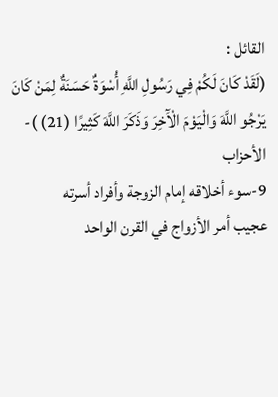القائل :
(لَقَدْ كَانَ لَكُمْ فِي رَسُولِ اللَّهِ أُسْوَةٌ حَسَنَةٌ لِمَنْ كَانَ يَرْجُو اللَّهَ وَالْيَوْمَ الْآَخِرَ وَذَكَرَ اللَّهَ كَثِيرًا (21) )- الأحزاب
9-سوء أخلاقه إمام الزوجة وأفراد أسرته
عجيب أمر الأزواج في القرن الواحد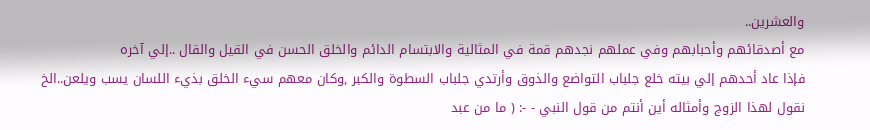والعشرين..
مع أصدقائهم وأحبابهم وفي عملهم نجدهم قمة في المثالية والابتسام الدائم والخلق الحسن في القيل والقال ..إلي آخره
فإذا عاد أحدهم إلي بيته خلع جلباب التواضع والذوق وأرتدي جلباب السطوة والكبر ,وكان معهم سيء الخلق بذيء اللسان يسب ويلعن..الخ
نقول لهذا الزوج وأمثاله أين أنتم من قول النبي - -: ( ما من عبد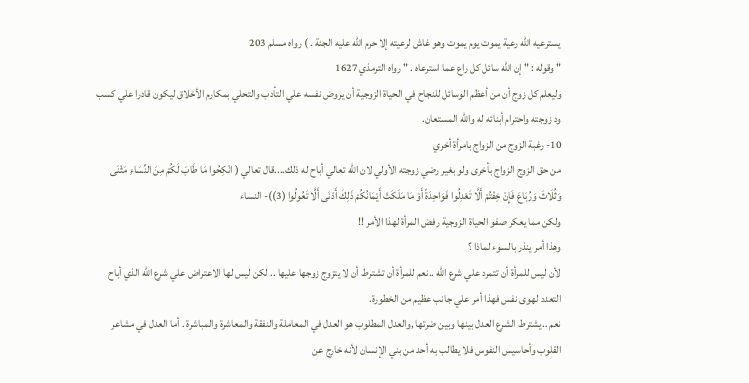يسترعيه الله رعية يموت يوم يموت وهو غاش لرعيته إلا حرم الله عليه الجنة . ) رواه مسلم 203
" وقوله : " إن الله سائل كل راع عما استرعاه . " رواه الترمذي 1627
وليعلم كل زوج أن من أعظم الوسائل للنجاح في الحياة الزوجية أن يروض نفسه علي التأدب والتحلي بمكارم الأخلاق ليكون قادرا علي كسب ود زوجته واحترام أبنائه له والله المستعان.
10- رغبة الزوج من الزواج بامرأة أخري
من حق الزوج الزواج بأخرى ولو بغير رضي زوجته الأولي لان الله تعالي أباح له ذلك....قال تعالي ( انْكِحُوا مَا طَابَ لَكُمْ مِنَ النِّسَاءِ مَثْنَى وَثُلَاثَ وَرُبَاعَ فَإِنْ خِفْتُمْ أَلَّا تَعْدِلُوا فَوَاحِدَةً أَوْ مَا مَلَكَتْ أَيْمَانُكُمْ ذَلِكَ أَدْنَى أَلَّا تَعُولُوا (3))- النساء
ولكن مما يعكر صفو الحياة الزوجية رفض المرأة لهذا الأمر !!
وهذا أمر ينذر بالسوء لماذا ؟
لأن ليس للمرأة أن تتمرد علي شرع الله ..نعم للمرأة أن تشترط أن لا يتزوج زوجها عليها .. لكن ليس لها الاعتراض علي شرع الله الذي أباح التعدد لهوى نفس فهذا أمر علي جانب عظيم من الخطورة.
نعم ..يشترط الشرع العدل بينها وبين ضرتها ,والعدل المطلوب هو العدل في المعاملة والنفقة والمعاشرة والمباشرة . أما العدل في مشاعر القلوب وأحاسيس النفوس فلا يطالب به أحد من بني الإنسان لأنه خارج عن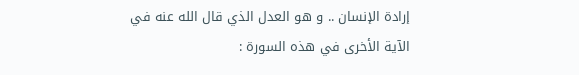إرادة الإنسان .. و هو العدل الذي قال الله عنه في الآية الأخرى في هذه السورة :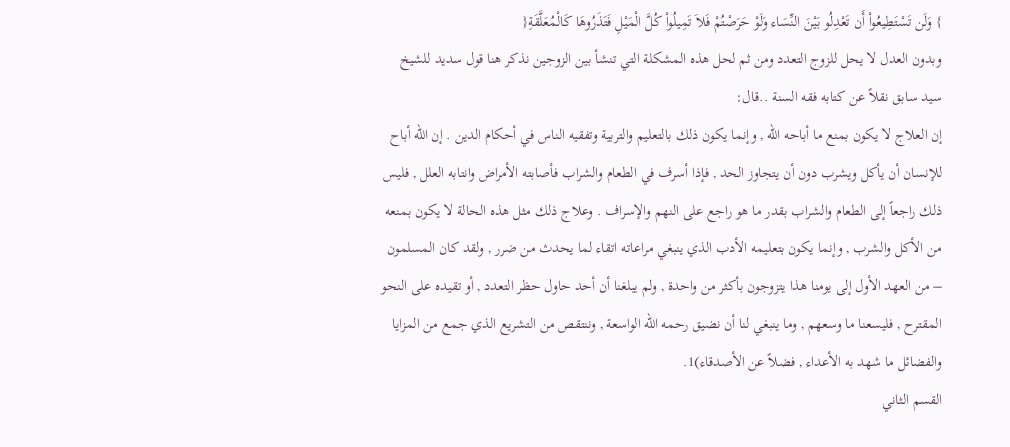} وَلَن تَسْتَطِيعُواْ أَن تَعْدِلُو بَيْنَ النِّسَاء وَلَوْ حَرَصْتُمْ فَلاَ تَمِيلُواْ كُلَّ الْمَيْلِ فَتَذَرُوهَا كَالْمُعَلَّقَةِ{
وبدون العدل لا يحل للزوج التعدد ومن ثم لحل هذه المشكلة التي تنشأ بين الزوجين نذكر هنا قول سديد للشيخ سيد سابق نقلاً عن كتابه فقه السنة ..قال:
إن العلاج لا يكون بمنع ما أباحه الله , وإنما يكون ذلك بالتعليم والتربية وتفقيه الناس في أحكام الدين . إن الله أباح للإنسان أن يأكل ويشرب دون أن يتجاوز الحد , فإذا أسرف في الطعام والشراب فأصابته الأمراض وانتابه العلل , فليس ذلك راجعاً إلى الطعام والشراب بقدر ما هو راجع على النهم والإسراف . وعلاج ذلك مثل هذه الحالة لا يكون بمنعه من الأكل والشرب , وإنما يكون بتعليمه الأدب الذي ينبغي مراعاته اتقاء لما يحدث من ضرر , ولقد كان المسلمون – من العهد الأول إلى يومنا هذا يتزوجون بأكثر من واحدة , ولم يبلغنا أن أحد حاول حظر التعدد , أو تقيده على النحو المقترح , فليسعنا ما وسعهم , وما ينبغي لنا أن نضيق رحمه الله الواسعة , وننتقص من التشريع الذي جمع من المزايا والفضائل ما شهد به الأعداء , فضلاً عن الأصدقاء)1.
القسم الثاني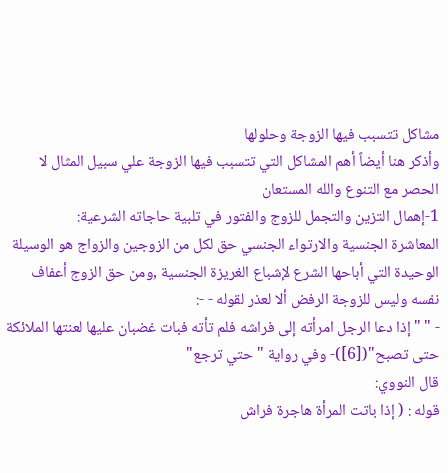مشاكل تتسبب فيها الزوجة وحلولها
وأذكر هنا أيضاً أهم المشاكل التي تتسبب فيها الزوجة علي سبيل المثال لا الحصر مع التنوع والله المستعان
1-إهمال التزين والتجمل للزوج والفتور في تلبية حاجاته الشرعية:
المعاشرة الجنسية والارتواء الجنسي حق لكل من الزوجين والزواج هو الوسيلة الوحيدة التي أباحها الشرع لإشباع الغريزة الجنسية ,ومن حق الزوج أعفاف نفسه وليس للزوجة الرفض ألا لعذر لقوله - -:
- " "إذا دعا الرجل امرأته إلى فراشه فلم تأته فبات غضبان عليها لعنتها الملائكة حتى تصبح"([6])- وفي رواية "حتي ترجع"
قال النووي:
قوله : ( إذا باتت المرأة هاجرة فراش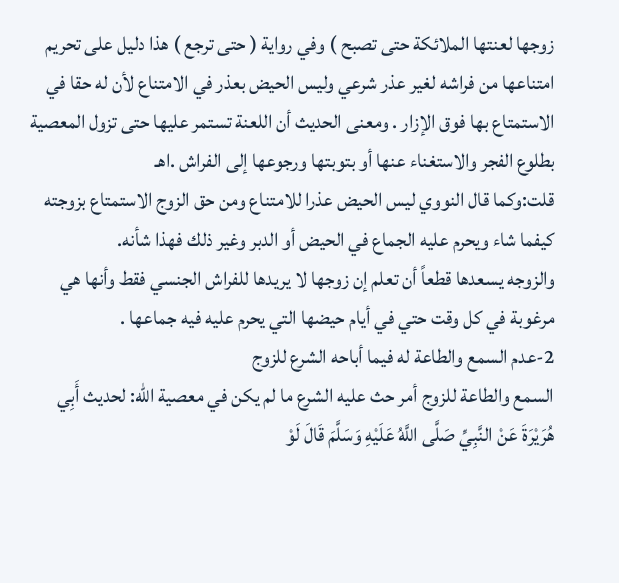زوجها لعنتها الملائكة حتى تصبح ) وفي رواية ( حتى ترجع ) هذا دليل على تحريم امتناعها من فراشه لغير عذر شرعي وليس الحيض بعذر في الامتناع لأن له حقا في الاستمتاع بها فوق الإزار . ومعنى الحديث أن اللعنة تستمر عليها حتى تزول المعصية بطلوع الفجر والاستغناء عنها أو بتوبتها ورجوعها إلى الفراش .اهـ
قلت:وكما قال النووي ليس الحيض عذرا للامتناع ومن حق الزوج الاستمتاع بزوجته كيفما شاء ويحرم عليه الجماع في الحيض أو الدبر وغير ذلك فهذا شأنه.
والزوجه يسعدها قطعاً أن تعلم إن زوجها لا يريدها للفراش الجنسي فقط وأنها هي مرغوبة في كل وقت حتي في أيام حيضها التي يحرم عليه فيه جماعها .
2-عدم السمع والطاعة له فيما أباحه الشرع للزوج
السمع والطاعة للزوج أمر حث عليه الشرع ما لم يكن في معصية الله: لحديث أَبِي هُرَيْرَةَ عَنْ النَّبِيِّ صَلَّى اللَّهُ عَلَيْهِ وَسَلَّمَ قَالَ لَوْ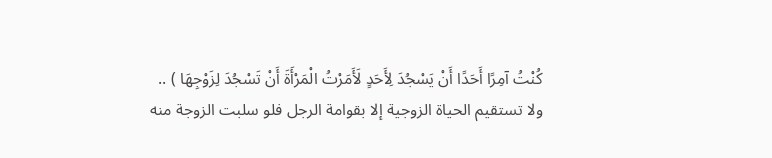كُنْتُ آمِرًا أَحَدًا أَنْ يَسْجُدَ لِأَحَدٍ لَأَمَرْتُ الْمَرْأَةَ أَنْ تَسْجُدَ لِزَوْجِهَا ) ..
ولا تستقيم الحياة الزوجية إلا بقوامة الرجل فلو سلبت الزوجة منه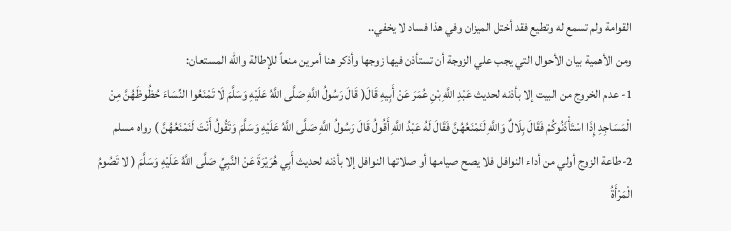القوامة ولم تسمع له وتطيع فقد أختل الميزان وفي هذا فساد لا يخفي..
ومن الأهمية بيان الأحوال التي يجب علي الزوجة أن تستأذن فيها زوجها وأذكر هنا أمرين منعاً للإطالة والله المستعان:
1- عدم الخروج من البيت إلا بأذنه لحديث عَبْدِ اللَّهِ بْنِ عُمَرَ عَنْ أَبِيهِ قَالَ( قَالَ رَسُولُ اللَّهِ صَلَّى اللَّهُ عَلَيْهِ وَسَلَّمَ لَا تَمْنَعُوا النِّسَاءَ حُظُوظَهُنَّ مِنْ الْمَسَاجِدِ إِذَا اسْتَأْذَنُوكُمْ فَقَالَ بِلَالٌ وَاللَّهِ لَنَمْنَعُهُنَّ فَقَالَ لَهُ عَبْدُ اللَّهِ أَقُولُ قَالَ رَسُولُ اللَّهِ صَلَّى اللَّهُ عَلَيْهِ وَسَلَّمَ وَتَقُولُ أَنْتَ لَنَمْنَعُهُنَّ ) رواه مسلم
2-طاعة الزوج أولي من أداء النوافل فلا يصح صيامها أو صلاتها النوافل إلا بأذنه لحديث أَبِي هُرَيْرَةَ عَنْ النَّبِيِّ صَلَّى اللَّهُ عَلَيْهِ وَسَلَّمَ ( لا تَصُومُ الْمَرْأَةُ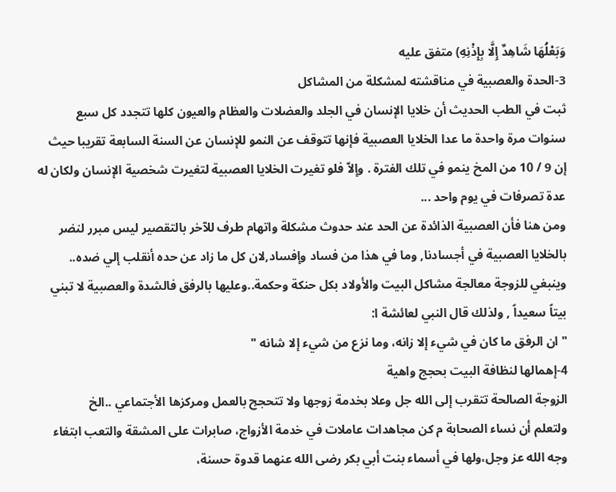وَبَعْلُهَا شَاهِدٌ إِلَّا بِإِذْنِهِ) متفق عليه
3-الحدة والعصبية في مناقشته لمشكلة من المشاكل
ثبت في الطب الحديث أن خلايا الإنسان في الجلد والعضلات والعظام والعيون كلها تتجدد كل سبع سنوات مرة واحدة ما عدا الخلايا العصبية فإنها تتوقف عن النمو للإنسان عن السنة السابعة تقريبا حيث إن 9 / 10 من المخ ينمو في تلك الفترة . وإلاّ فلو تغيرت الخلايا العصبية لتغيرت شخصية الإنسان ولكان له عدة تصرفات في يوم واحد ...
ومن هنا فأن العصبية الذائدة عن الحد عند حدوث مشكلة واتهام طرف للآخر بالتقصير ليس مبرر لنضر بالخلايا العصبية في أجسادنا, وما في هذا من فساد وإفساد,لان كل ما زاد عن حده أنقلب إلي ضده..
وينبغي للزوجة معالجة مشاكل البيت والأولاد بكل حنكة وحكمة..وعليها بالرفق فالشدة والعصبية لا تبني بيتاً سعيداً , ولذلك قال النبي لعائشة ا:
" ان الرفق ما كان في شيء إلا زانه، وما نزع من شيء إلا شانه "
4-إهمالها لنظافة البيت بحجج واهية
الزوجة الصالحة تتقرب إلى الله جل وعلا بخدمة زوجها ولا تتحجج بالعمل ومركزها الأجتماعي ..الخ
ولتعلم أن نساء الصحابة م كن مجاهدات عاملات في خدمة الأزواج، صابرات على المشقة والتعب ابتغاء وجه الله عز وجل،ولها في أسماء بنت أبي بكر رضى الله عنهما قدوة حسنة،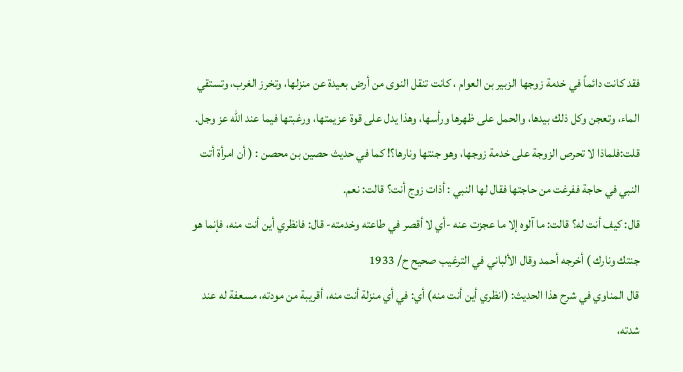فقد كانت دائماً في خدمة زوجها الزبير بن العوام ، كانت تنقل النوى من أرض بعيدة عن منزلها، وتخرز الغرب، وتستقي الماء، وتعجن وكل ذلك بيدها، والحمل على ظهرها ورأسها، وهذا يدل على قوة عزيمتها، ورغبتها فيما عند الله عز وجل.
قلت:فلماذا لا تحرص الزوجة على خدمة زوجها، وهو جنتها ونارها؟! كما في حديث حصين بن محصن : ( أن امرأة أتت النبي في حاجة ففرغت من حاجتها فقال لها النبي : أذات زوج أنت؟ قالت: نعم.
قال: كيف أنت له؟ قالت: ما آلوه إلا ما عجزت عنه -أي لا أقصر في طاعته وخدمته- قال: فانظري أين أنت منه، فإنما هو جنتك ونارك ) أخرجه أحمد وقال الألباني في الترغيب صحيح ح/ 1933
قال المناوي في شرح هذا الحديث: (انظري أين أنت منه) أي: في أي منزلة أنت منه، أقريبة من مودته، مسعفة له عند شدته،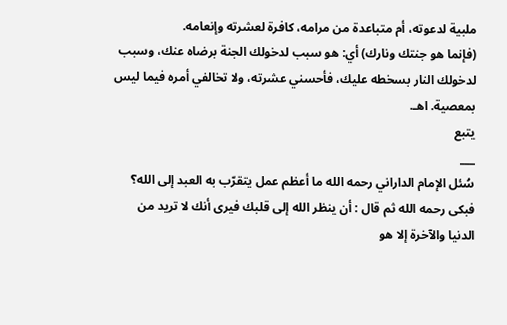ملبية لدعوته، أم متباعدة من مرامه، كافرة لعشرته وإنعامه.
(فإنما هو جنتك ونارك) أي: هو سبب لدخولك الجنة برضاه عنك، وسبب لدخولك النار بسخطه عليك، فأحسني عشرته، ولا تخالفي أمره فيما ليس بمعصية. اهـ.
يتبع
___
سُئل الإمام الداراني رحمه الله ما أعظم عمل يتقرّب به العبد إلى الله؟ فبكى رحمه الله ثم قال : أن ينظر الله إلى قلبك فيرى أنك لا تريد من الدنيا والآخرة إلا هو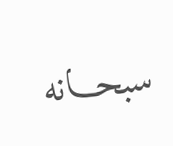سبحـــانه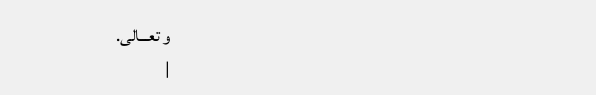و تعـــالى.
|